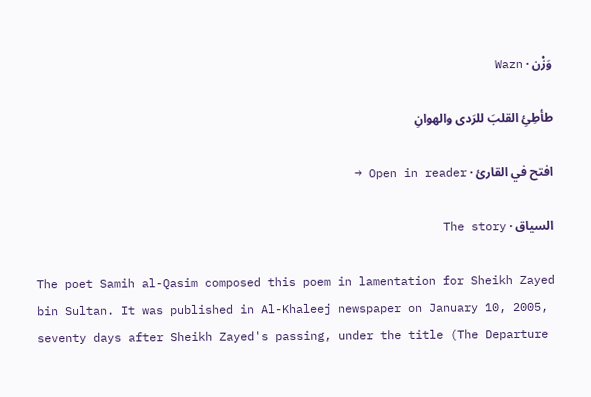وَزْن · Wazn

طأطِئِ القلبَ للرَدى والهوانِ

افتح في القارئ · Open in reader →

السياق · The story

The poet Samih al-Qasim composed this poem in lamentation for Sheikh Zayed bin Sultan. It was published in Al-Khaleej newspaper on January 10, 2005, seventy days after Sheikh Zayed's passing, under the title (The Departure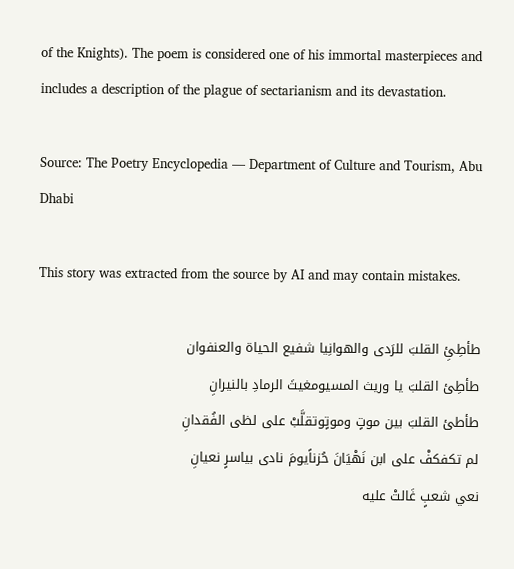of the Knights). The poem is considered one of his immortal masterpieces and includes a description of the plague of sectarianism and its devastation.

Source: The Poetry Encyclopedia — Department of Culture and Tourism, Abu Dhabi

This story was extracted from the source by AI and may contain mistakes.

طأطِئِ القلبَ للرَدى والهوانِيا شفيع الحياة والعنفوان
طأطِئ القلبَ يا وريث المسيومغيثَ الرمادِ بالنيرانِ
طأطئ القلبَ بين موتٍ وموتٍوتقلَّبْ على لظى الفُقدانِ
لم تكفكفْ على ابن نَهْيَانَ حُزناًيومَ نادى بياسرٍ نعيانِ
نعي شعبٍ غَالتْ عليه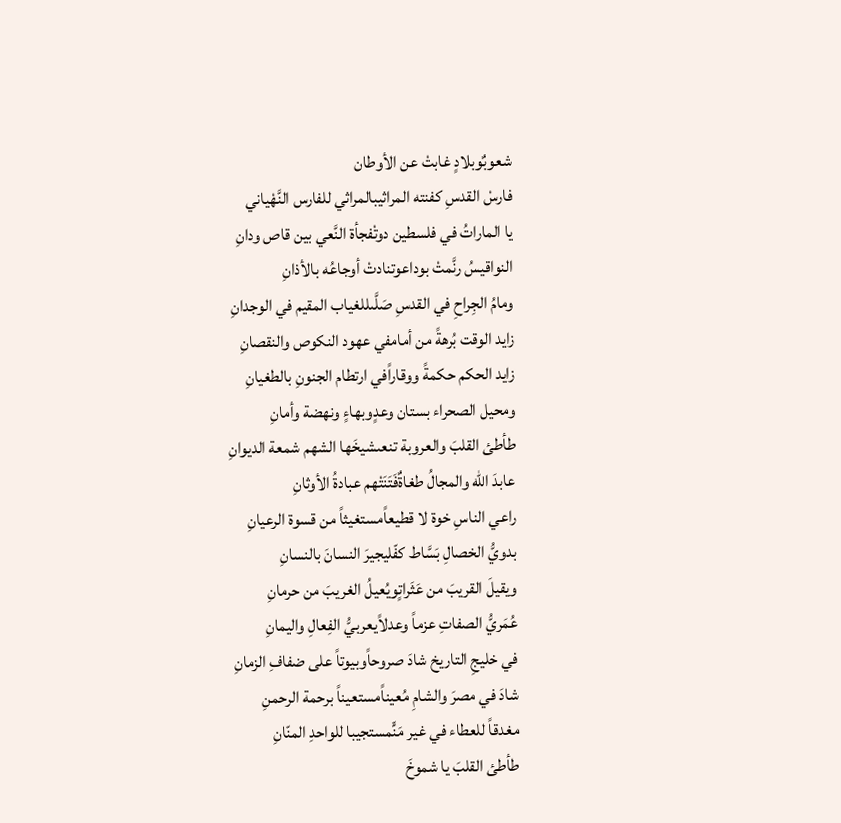شعوبٌوبلادٍ غابتْ عن الأوطان
فارسْ القدسِ كفنته المراثيبالمراثي للفارس النَّهْياني
يا الماراتُ في فلسطين دوتْفجأة النَّعي بين قاص ودانِ
النواقيسُ رنَّمتْ بوداعوتنادتْ أوجاعُه بالأذانِ
ومامُ الجِراحِ في القدسِ صَلَّىللغياب المقيم في الوجدانِ
زايد الوقت بُرهةً من أمامفي عهود النكوص والنقصانِ
زايد الحكم حكمةً ووقاراًفي ارتطام الجنونِ بالطغيانِ
ومحيل الصحراء بستان وعدٍوبهاءٍ ونهضة وأمانِ
طأطئ القلبَ والعروبة تنعىشيخَها الشهم شمعة الديوانِ
عابدَ الله والمجالُ طغاةٌفَتَنَتْهم عبادةُ الأوثانِ
راعي الناسِ خوة لا قطيعاًمستغيثاً من قسوة الرعيانِ
بدويُّ الخصالِ بَسَّاط كفّليجيرَ النسانَ بالنسانِ
ويقيلَ القريبَ من عَثَراتٍويُعيلُ الغريبَ من حرمانِ
عُمَريُّ الصفاتِ عزماً وعدلاًيعربيُّ الفِعالِ واليمانِ
في خليجِ التاريخ شادَ صروحاًوبيوتاً على ضفافِ الزمانِ
شادَ في مصرَ والشامِ مُعيناًمستعيناً برحمة الرحمنِ
مغدقاً للعطاء في غير مَنٍّمستجيبا للواحدِ المنّانِ
طأطئ القلبَ يا شموخَ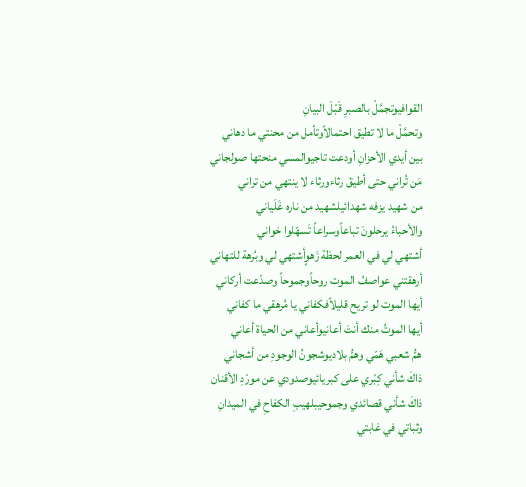القوافيوتجمَّلْ بالصبرِ قَبْلَ البيانِ
وتحمَّلْ ما لا تطيق احتمالاًوتأمل من محنتي ما دهاني
بين أيدي الأحزانِ أودعت تاجيوالمسي منحتها صولجاني
مَن تُراني حتى أطيقَ رثاءورثاء لا ينتهي من تراني
من شهيد يزفه شهدائيلشهيد من ناره غَلَياني
والأحباءُ يرحلونَ تباعاًوسراعاً تَسهّلوا خواني
أشتهي لي في العمر لحظة زَهوٍأشتهي لي وبُرهة للتهاني
أرهقتني عواصفُ الموت روحاًوجموحاً وصدّعت أركاني
أيها الموت لو تريح قليلاًفكفاني يا مُرهقي ما كفاني
أيها الموتُ منك أنتَ أعانيوأعاني من الحياة أعاني
همُّ شعبي هَمّي وهمُّ بلاديوشجونُ الوجودِ من أشجاني
ذاكَ شأني كِبْري على كبريائيوصدودي عن مورْدِ الأقنان
ذاكَ شأني قصائدي وجموحيبلهيبِ الكفاحِ في الميدانِ
وثباتي في غابتي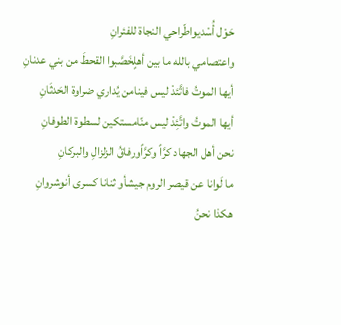حَوْل أُسْديواطّراحي النجاة للفئرانِ
واعتصامي بالله ما بين أهلٍخَصَّبوا القحطَ من بني عدنانِ
أيها الموتُ فاتَّئدْ ليس فينامن يُداري ضراوة الحَدثَانِ
أيها الموتُ واتَّئِدْ ليس منّامستكين لسطوة الطوفانِ
نحن أهل الجهاد كرَّاً وكرَّاًورفاقُ الزلزالِ والبركانِ
ما لَوانا عن قيصر الروم جيشأو ثنانا كسرى أنوشروانِ
هكذا نحنُ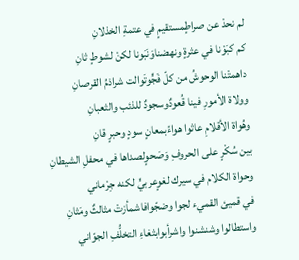لم نحدْ عن صراطٍمستقيمٍ في عتمةِ الخذلانِ
كم كبَوْنا في عثرةٍ ونهضناوَنَبَونا لكنْ لشوطٍ ثانِ
داهمتْنا الوحوشُ من كلّ فَجٍّوتَوالت شراذمُ القرصانِ
وولاة الأمورِ فينا قُعودٌوسجودٌ للذئب والثعبانِ
وهُواة الأقلامِ عاثوا هواءًبمعانٍ سودٍ وحبرٍ قانِ
بين سُكْرٍ على الحروفِ وَصَحوٍلصداها في محفلِ الشيطانِ
وحواة الكلام في سيرك لغوٍعربيٍّ لكنه جِرْماني
في قميئ القميء لجوا وضجّوافاشمأزتْ مثالثٌ ومَثانِ
واستطالوا وشنشنوا واشرأبوابثغاءِ التخلُّفِ الجوّاني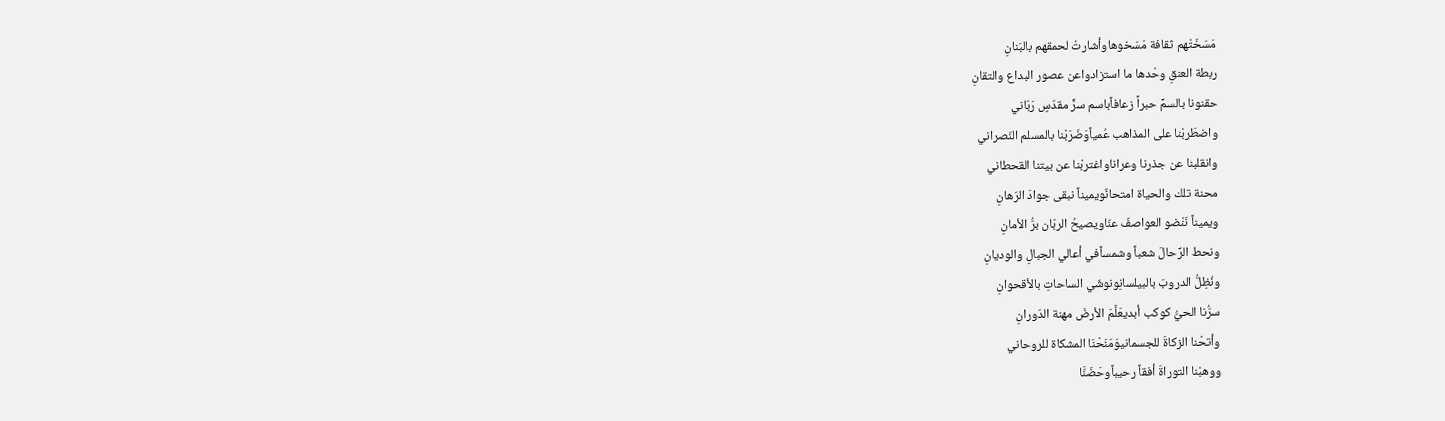مَسَخَتْهم ثقافة مَسَخوهاوأشارتْ لحمقهم بالبَنانِ
ربطة العنقِ وحْدها ما استزادواعن عصور البداع والتقانِ
حقنونا بالسمِّ حبراً زعافاًباسم سرٍّ مقدّسٍ رَبّاني
واضطَربْنا على المذاهب عُمياًوَضَرَبْنا بالمسلم النّصراني
وانقلبنا عن جذرنا وعراناواغتربْنا عن بيتنا القحطاني
محنة تلك والحياة امتحانٌويميناً نبقى جوادَ الرّهانِ
ويميناً نَنْضو العواصفَ عنّاويصيحُ الربّان برُّ الأمانِ
ونحط الرِّحالَ شعباً وشمساًفي أعالي الجبالِ والوديانِ
ونُظِلُّ الدروبَ بالبيلسانِونوشّي الساحاتِ بالأقحوانِ
سرُّنا الحيُّ كوكب أبديعَلَّمَ الأرضَ مهنة الدّورانِ
وأتحْنا الزكاةَ للجسمانيوَمَنَحْنَا المشكاة للروحاني
ووهبْنا التوراةَ أفقاً رحيباًوحَضَنَّا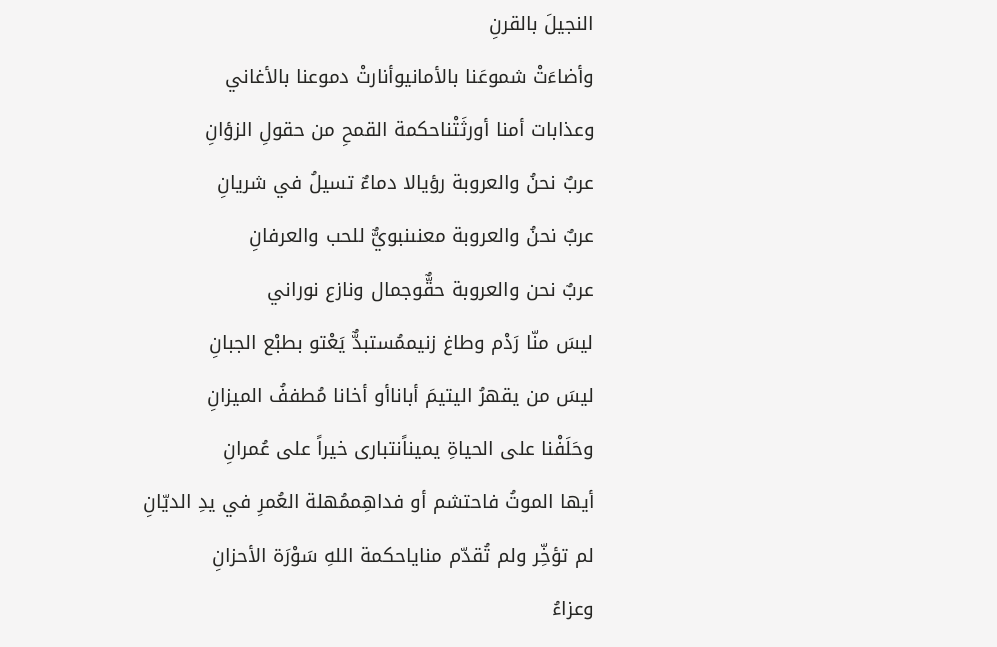النجيلَ بالقرنِ
وأضاءَتْ شموعَنا بالأمانيوأنارتْ دموعنا بالأغاني
وعذابات أمنا أورثَتْناحكمة القمحِ من حقولِ الزؤانِ
عربٌ نحنُ والعروبة رؤيالا دماءٌ تسيلُ في شريانِ
عربٌ نحنُ والعروبة معنىنبويٌّ للحب والعرفانِ
عربٌ نحن والعروبة حقٌّوجمال ونازع نوراني
ليسَ منّا رَدْم وطاغ زنيممُستبدٌّ يَعْتو بطبْع الجبانِ
ليسَ من يقهرُ اليتيمَ أباناأو أخانا مُطففُ الميزانِ
وحَلَفْنا على الحياةِ يميناًنتبارى خيراً على عُمرانِ
أيها الموتُ فاحتشم أو فداهِممُهلة العُمرِ في يدِ الديّانِ
لم تؤخِّر ولم تُقدّم مناياحكمة اللهِ سَوْرَة الأحزانِ
وعزاءُ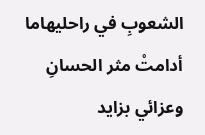الشعوبِ في راحليهاما أدامتْ مثر الحسانِ
وعزائي بزايد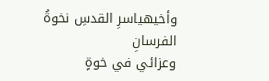وأخيهياسرِ القدسِ نخوةُ الفرسانِ
وعزائي في خوةٍ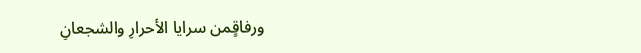ورفاقٍمن سرايا الأحرارِ والشجعانِ